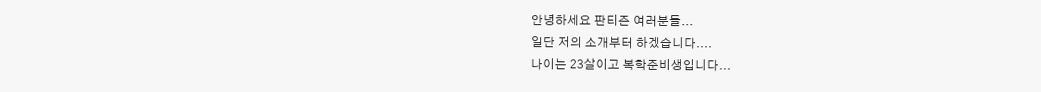안녕하세요 판티즌 여러분들...
일단 저의 소개부터 하겠습니다....
나이는 23살이고 복학준비생입니다...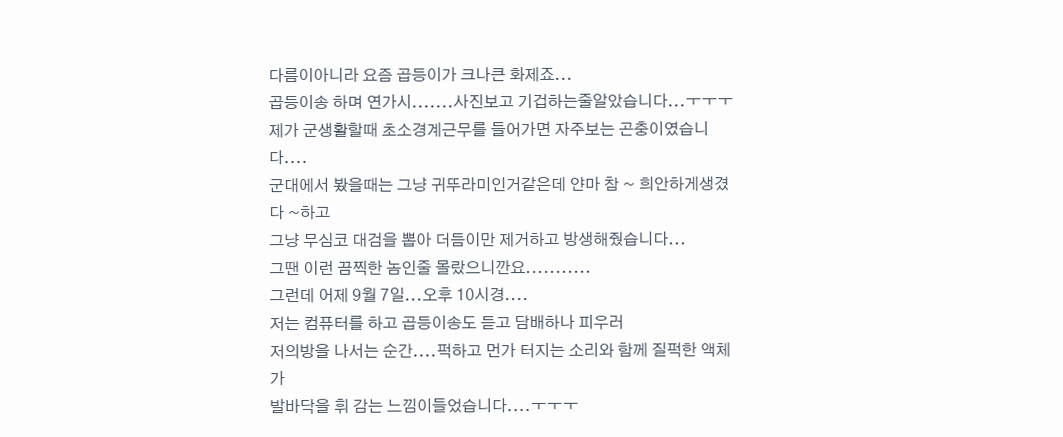다름이아니라 요즘 곱등이가 크나큰 화제죠...
곱등이송 하며 연가시.......사진보고 기겁하는줄알았습니다...ㅜㅜㅜ
제가 군생활할때 초소경계근무를 들어가면 자주보는 곤충이였습니다....
군대에서 봤을때는 그냥 귀뚜라미인거같은데 얀마 참 ~ 희안하게생겼다 ~하고
그냥 무심코 대검을 뽑아 더듬이만 제거하고 방생해줬습니다...
그땐 이런 끔찍한 놈인줄 몰랐으니깐요...........
그런데 어제 9월 7일...오후 10시경....
저는 컴퓨터를 하고 곱등이송도 듣고 담배하나 피우러
저의방을 나서는 순간....퍽하고 먼가 터지는 소리와 함께 질퍽한 액체가
발바닥을 휘 감는 느낌이들었습니다....ㅜㅜㅜ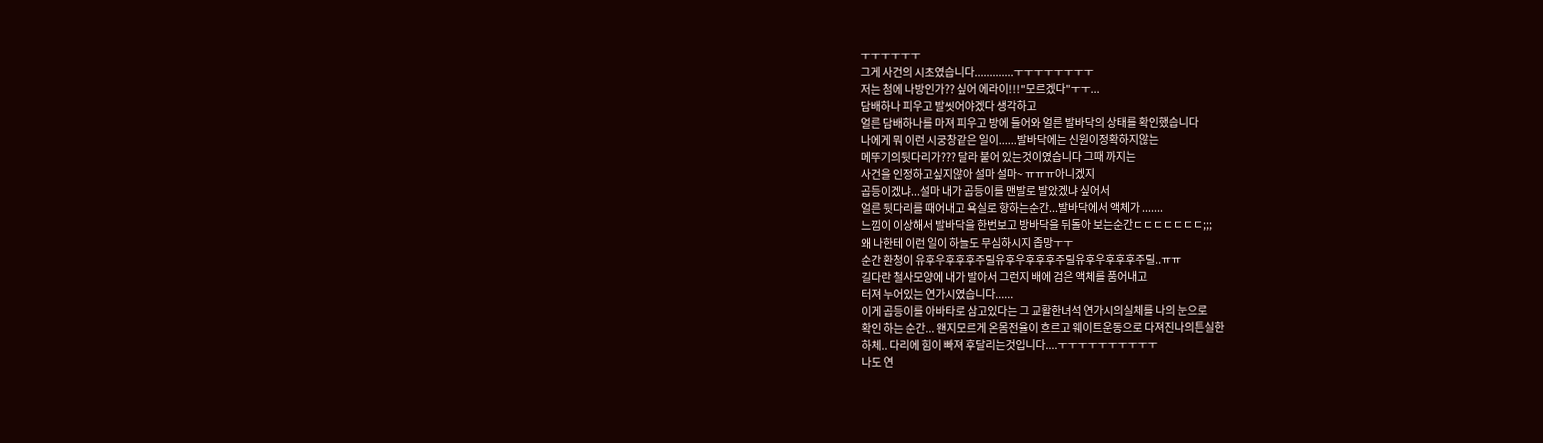ㅜㅜㅜㅜㅜㅜ
그게 사건의 시초였습니다.............ㅜㅜㅜㅜㅜㅜㅜㅜ
저는 첨에 나방인가?? 싶어 에라이!!!"모르겠다"ㅜㅜ...
담배하나 피우고 발씻어야겠다 생각하고
얼른 담배하나를 마져 피우고 방에 들어와 얼른 발바닥의 상태를 확인했습니다
나에게 뭐 이런 시궁창같은 일이......발바닥에는 신원이정확하지않는
메뚜기의뒷다리가??? 달라 붙어 있는것이였습니다 그때 까지는
사건을 인정하고싶지않아 설마 설마~ ㅠㅠㅠ아니겠지
곱등이겠냐...설마 내가 곱등이를 맨발로 발았겠냐 싶어서
얼른 뒷다리를 때어내고 욕실로 향하는순간...발바닥에서 액체가 .......
느낌이 이상해서 발바닥을 한번보고 방바닥을 뒤돌아 보는순간ㄷㄷㄷㄷㄷㄷㄷ;;;
왜 나한테 이런 일이 하늘도 무심하시지 좁망ㅜㅜ
순간 환청이 유후우후후후주릴유후우후후후주릴유후우후후후주릴..ㅠㅠ
길다란 철사모양에 내가 발아서 그런지 배에 검은 액체를 품어내고
터져 누어있는 연가시였습니다......
이게 곱등이를 아바타로 삼고있다는 그 교활한녀석 연가시의실체를 나의 눈으로
확인 하는 순간... 왠지모르게 온몸전율이 흐르고 웨이트운동으로 다져진나의튼실한
하체.. 다리에 힘이 빠져 후달리는것입니다....ㅜㅜㅜㅜㅜㅜㅜㅜㅜㅜ
나도 연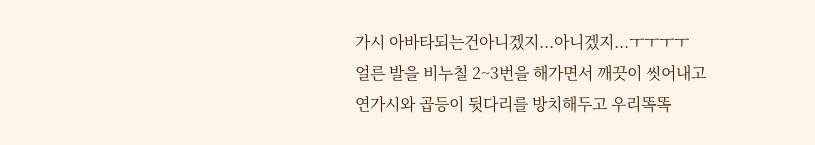가시 아바타되는건아니겠지...아니겠지...ㅜㅜㅜㅜ
얼른 발을 비누칠 2~3번을 해가면서 깨끗이 씻어내고
연가시와 곱등이 뒷다리를 방치해두고 우리똑똑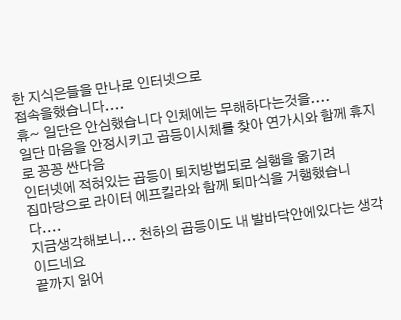한 지식은들을 만나로 인터넷으로
접속을했습니다....
휴~ 일단은 안심했습니다 인체에는 무해하다는것을....
일단 마음을 안정시키고 곱등이시체를 찾아 연가시와 함께 휴지로 꽁꽁 싼다음
인터넷에 적혀있는 곱등이 퇴치방법되로 실행을 옮기려
집마당으로 라이터 에프킬라와 함께 퇴마식을 거행했습니다....
지금생각해보니... 천하의 곱등이도 내 발바닥안에있다는 생각이드네요
끝까지 읽어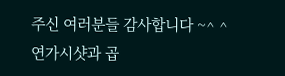주신 여러분들 감사합니다 ~^ ^
연가시샷과 곱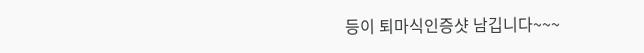등이 퇴마식인증샷 남깁니다~~~